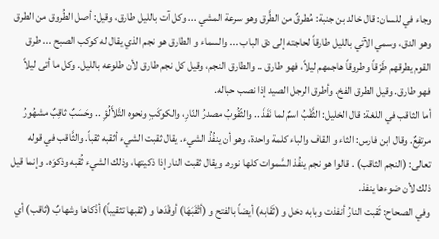وجاء في للسان: قال خالد بن جنبة: مُطرقٌ من الطَّرق وهو سرعة المشي ... وكل آت بالليل طارق، وقيل: أصل الطُروق من الطرق وهو الدق، وسمي الآتي بالليل طارقاً لحاجته إلى دق الباب ... والسماء و الطارق هو نجم الذي يقال له كوكب الصبح ... طرق القوم يطرقهم طَرْقاً وطروقاً هاجمهم ليلاً، فهو طارق .. والطارق النجم، وقيل كل نجم طارق لأن طلوعه بالليل. وكل ما أتى ليلاً فهو طارق. وقيل الطرق الفخ. وأطرق الرجل الصيد إذا نصب حباله.
أما الثاقب في اللغة: قال الخليل: الثَّقْبُ اسمٌ لما نَفَذَ .. والثّقُوبُ مصدرُ النّارِ، والكوكَبِ ونحوه التَّلأَلُؤِ .. وحَسَبٌ ثاقِبٌ مشهُورُ مرتفِعٌ. وقال ابن فارس: الثاء و القاف والباء كلمة واحدة، وهو أن ينفُذُ الشيء. يقال ثقبت الشيء أثقبه ثقباً. والثَّاقب في قوله تعالى: (النجم الثاقب) . قالوا هو نجم ينفُذ السَّموات كلها نوره. ويقال ثقبت النار إذا ذكيتها، وذلك الشيء ثُقبه وذكوَه. وإنما قيل ذلك لأن ضوءها ينفذ.
وفي الصحاح: ثَقبت النارُ أنفذت وبابه دخل و (ثَقَابه) أيضاً بالفتح و (أثْقَبَهَا) أوقْدَها و (ثقبها تثقيباً) أذْكاها وشهابٌ (ثاقب) أي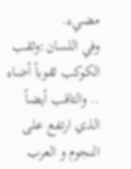مضيء.
وفي اللسان:وثقب الكوكب ثقوباً أضاء .. والثاقب أيضاً الذي ارتفع على النجوم و العرب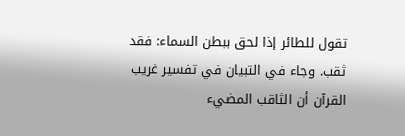تقول للطائر إذا لحق ببطن السماء: فقد ثقب. وجاء في التبيان في تفسير غريب القرآن أن الثاقب المضيء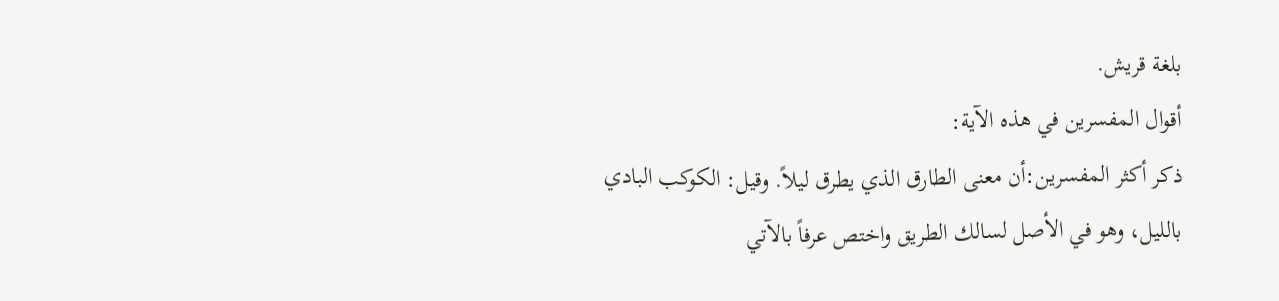بلغة قريش.
أقوال المفسرين في هذه الآية:
ذكر أكثر المفسرين:أن معنى الطارق الذي يطرق ليلاً. وقيل: الكوكب البادي بالليل، وهو في الأصل لسالك الطريق واختص عرفاً بالآتي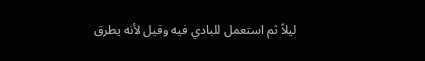ليلاً ثم استعمل للبادي فيه وقيل لأنه يطرق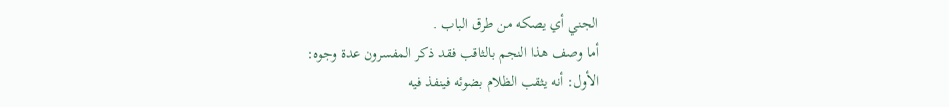الجني أي يصكه من طرق الباب .
أما وصف هذا النجم بالثاقب فقد ذكر المفسرون عدة وجوه:
الأول: أنه يثقب الظلام بضوئه فينفذ فيه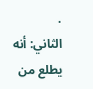.
الثاني: أنه يطلع من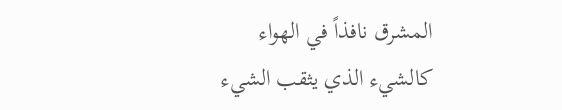المشرق نافذاً في الهواء كالشيء الذي يثقب الشيء